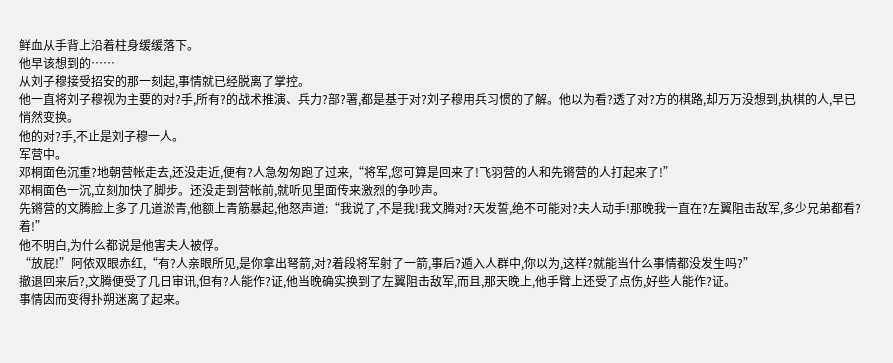鲜血从手背上沿着柱身缓缓落下。
他早该想到的……
从刘子穆接受招安的那一刻起,事情就已经脱离了掌控。
他一直将刘子穆视为主要的对?手,所有?的战术推演、兵力?部?署,都是基于对?刘子穆用兵习惯的了解。他以为看?透了对?方的棋路,却万万没想到,执棋的人,早已悄然变换。
他的对?手,不止是刘子穆一人。
军营中。
邓桐面色沉重?地朝营帐走去,还没走近,便有?人急匆匆跑了过来,“将军,您可算是回来了!飞羽营的人和先锵营的人打起来了!”
邓桐面色一沉,立刻加快了脚步。还没走到营帐前,就听见里面传来激烈的争吵声。
先锵营的文腾脸上多了几道淤青,他额上青筋暴起,他怒声道:“我说了,不是我!我文腾对?天发誓,绝不可能对?夫人动手!那晚我一直在?左翼阻击敌军,多少兄弟都看?着!”
他不明白,为什么都说是他害夫人被俘。
“放屁!”阿侬双眼赤红,“有?人亲眼所见,是你拿出弩箭,对?着段将军射了一箭,事后?遁入人群中,你以为,这样?就能当什么事情都没发生吗?”
撤退回来后?,文腾便受了几日审讯,但有?人能作?证,他当晚确实换到了左翼阻击敌军,而且,那天晚上,他手臂上还受了点伤,好些人能作?证。
事情因而变得扑朔迷离了起来。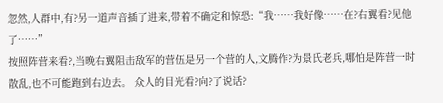忽然,人群中,有?另一道声音插了进来,带着不确定和惊恐:“我……我好像……在?右翼看?见他了……”
按照阵营来看?,当晚右翼阻击敌军的营伍是另一个营的人,文腾作?为景氏老兵,哪怕是阵营一时散乱,也不可能跑到右边去。 众人的目光看?向?了说话?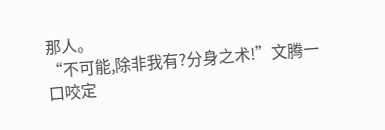那人。
“不可能,除非我有?分身之术!”文腾一口咬定